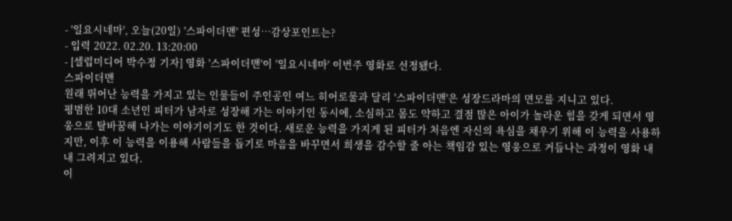- '일요시네마', 오늘(20일) '스파이더맨' 편성…감상포인트는?
- 입력 2022. 02.20. 13:20:00
- [셀럽미디어 박수정 기자] 영화 '스파이더맨'이 '일요시네마' 이번주 영화로 선정됐다.
스파이더맨
원래 뛰어난 능력을 가지고 있는 인물들이 주인공인 여느 히어로물과 달리 '스파이더맨'은 성장드라마의 면모를 지니고 있다.
평범한 10대 소년인 피터가 남자로 성장해 가는 이야기인 동시에, 소심하고 몸도 약하고 결점 많은 아이가 놀라운 힘을 갖게 되면서 영웅으로 탈바꿈해 나가는 이야기이기도 한 것이다. 새로운 능력을 가지게 된 피터가 처음엔 자신의 욕심을 채우기 위해 이 능력을 사용하지만, 이후 이 능력을 이용해 사람들을 돕기로 마음을 바꾸면서 희생을 감수할 줄 아는 책임감 있는 영웅으로 거듭나는 과정이 영화 내내 그려지고 있다.
이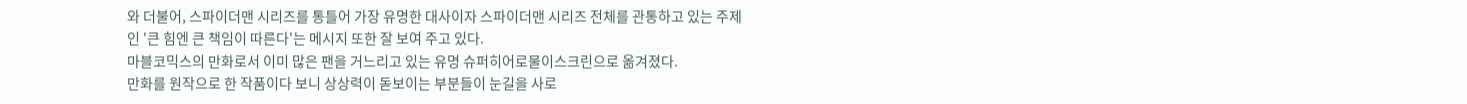와 더불어, 스파이더맨 시리즈를 통틀어 가장 유명한 대사이자 스파이더맨 시리즈 전체를 관통하고 있는 주제인 '큰 힘엔 큰 책임이 따른다'는 메시지 또한 잘 보여 주고 있다.
마블코믹스의 만화로서 이미 많은 팬을 거느리고 있는 유명 슈퍼히어로물이스크린으로 옮겨졌다.
만화를 원작으로 한 작품이다 보니 상상력이 돋보이는 부분들이 눈길을 사로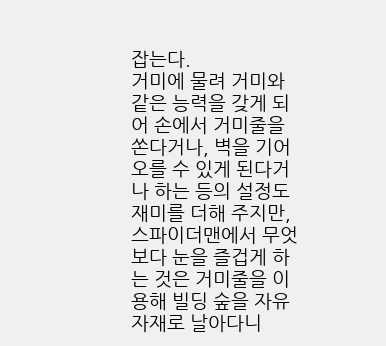잡는다.
거미에 물려 거미와 같은 능력을 갖게 되어 손에서 거미줄을 쏜다거나, 벽을 기어오를 수 있게 된다거나 하는 등의 설정도 재미를 더해 주지만, 스파이더맨에서 무엇보다 눈을 즐겁게 하는 것은 거미줄을 이용해 빌딩 숲을 자유자재로 날아다니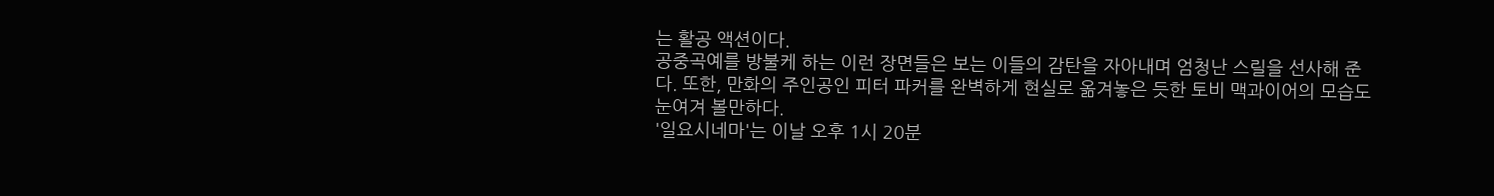는 활공 액션이다.
공중곡예를 방불케 하는 이런 장면들은 보는 이들의 감탄을 자아내며 엄청난 스릴을 선사해 준다. 또한, 만화의 주인공인 피터 파커를 완벽하게 현실로 옮겨놓은 듯한 토비 맥과이어의 모습도 눈여겨 볼만하다.
'일요시네마'는 이날 오후 1시 20분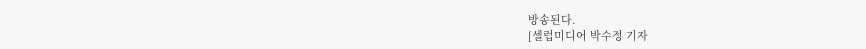방송된다.
[셀럽미디어 박수정 기자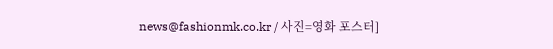news@fashionmk.co.kr / 사진=영화 포스터]